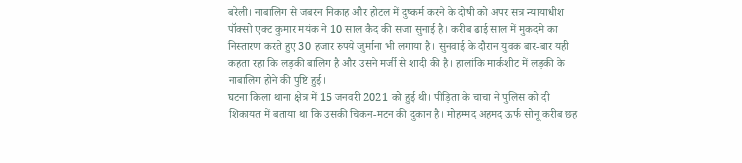बरेली। नाबालिग से जबरन निकाह और होटल में दुष्कर्म करने के दोषी को अपर सत्र न्यायाधीश पॉक्सो एक्ट कुमार मयंक ने 10 साल कैद की सजा सुनाई है। करीब ढाई साल में मुकदमे का निस्तारण करते हुए 30 हजार रुपये जुर्माना भी लगाया है। सुनवाई के दौरान युवक बार-बार यही कहता रहा कि लड़की बालिग है और उसने मर्जी से शादी की है। हालांकि मार्कशीट में लड़की के नाबालिग होने की पुष्टि हुई।
घटना किला थाना क्षेत्र में 15 जनवरी 2021 को हुई थी। पीड़िता के चाचा ने पुलिस को दी शिकायत में बताया था कि उसकी चिकन-मटन की दुकान है। मोहम्मद अहमद ऊर्फ सोनू करीब छह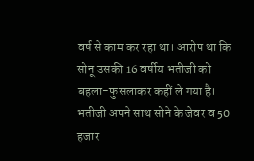वर्ष से काम कर रहा था। आरोप था कि सोनू उसकी 16 वर्षीय भतीजी को बहला-फुसलाकर कहीं ले गया है। भतीजी अपने साथ सोने के जेवर व 50 हजार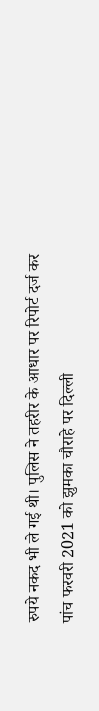रुपये नकद भी ले गई थी। पुलिस ने तहरीर के आधार पर रिपोर्ट दर्ज कर पांच फरवरी 2021 को झुमका चौराहे पर दिल्ली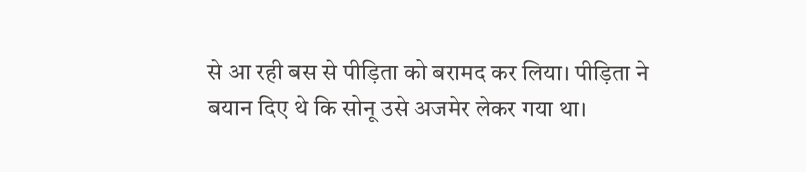से आ रही बस से पीड़िता को बरामद कर लिया। पीड़िता ने बयान दिए थे कि सोनू उसे अजमेर लेकर गया था।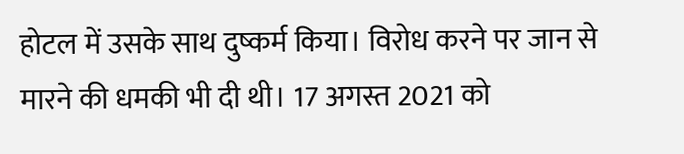होटल में उसके साथ दुष्कर्म किया। विरोध करने पर जान से मारने की धमकी भी दी थी। 17 अगस्त 2021 को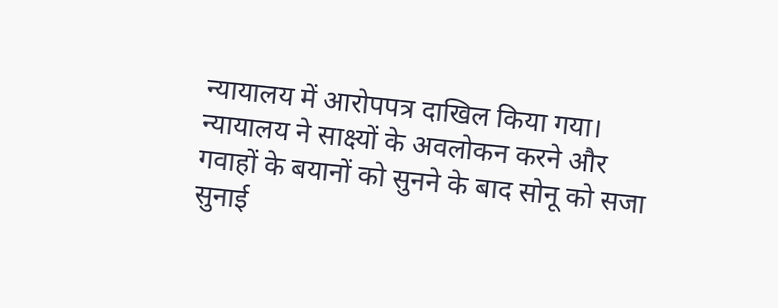न्यायालय में आरोपपत्र दाखिल किया गया। न्यायालय ने साक्ष्यों के अवलोकन करने और गवाहों के बयानों को सुनने के बाद सोनू को सजा सुनाई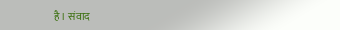है। संवाद